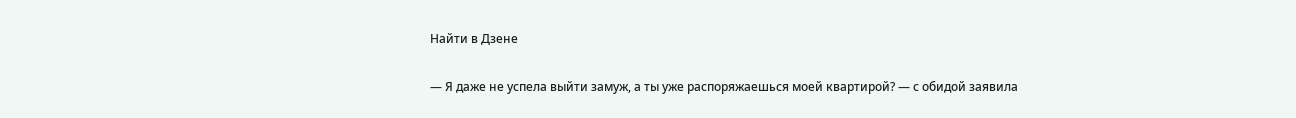Найти в Дзене

— Я даже не успела выйти замуж, а ты уже распоряжаешься моей квартирой? — с обидой заявила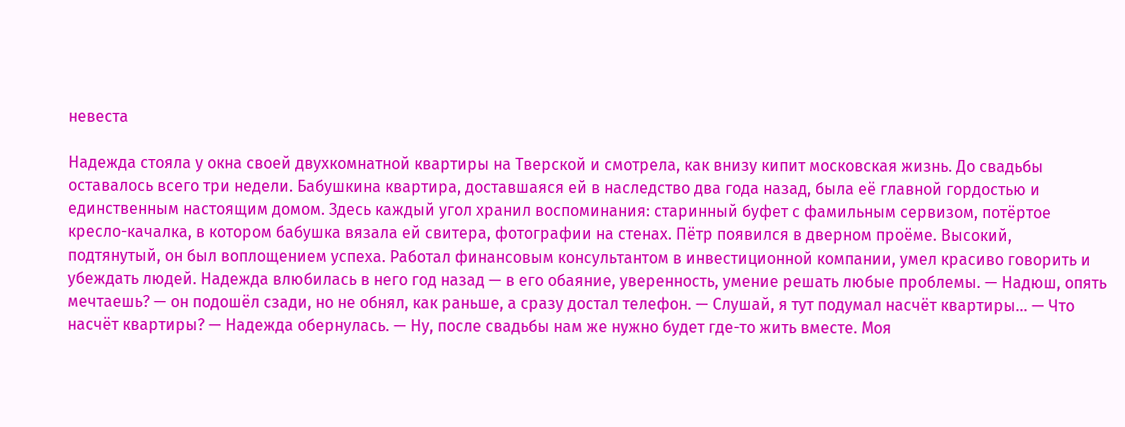невеста

Надежда стояла у окна своей двухкомнатной квартиры на Тверской и смотрела, как внизу кипит московская жизнь. До свадьбы оставалось всего три недели. Бабушкина квартира, доставшаяся ей в наследство два года назад, была её главной гордостью и единственным настоящим домом. Здесь каждый угол хранил воспоминания: старинный буфет с фамильным сервизом, потёртое кресло-качалка, в котором бабушка вязала ей свитера, фотографии на стенах. Пётр появился в дверном проёме. Высокий, подтянутый, он был воплощением успеха. Работал финансовым консультантом в инвестиционной компании, умел красиво говорить и убеждать людей. Надежда влюбилась в него год назад — в его обаяние, уверенность, умение решать любые проблемы. — Надюш, опять мечтаешь? — он подошёл сзади, но не обнял, как раньше, а сразу достал телефон. — Слушай, я тут подумал насчёт квартиры... — Что насчёт квартиры? — Надежда обернулась. — Ну, после свадьбы нам же нужно будет где-то жить вместе. Моя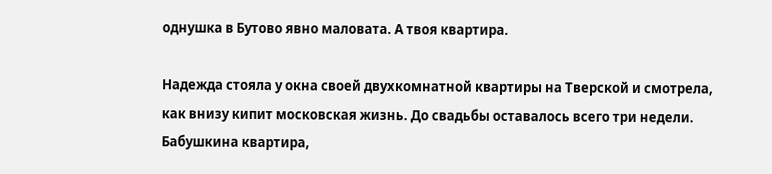однушка в Бутово явно маловата. А твоя квартира.

Надежда стояла у окна своей двухкомнатной квартиры на Тверской и смотрела, как внизу кипит московская жизнь. До свадьбы оставалось всего три недели. Бабушкина квартира,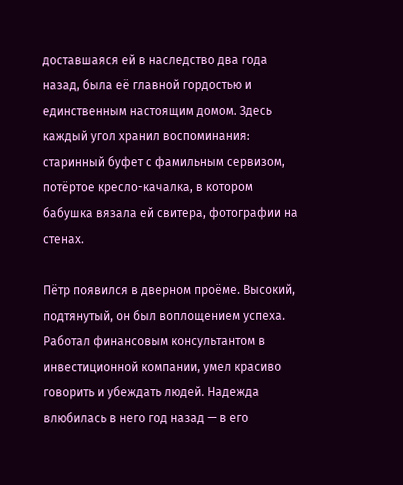доставшаяся ей в наследство два года назад, была её главной гордостью и единственным настоящим домом. Здесь каждый угол хранил воспоминания: старинный буфет с фамильным сервизом, потёртое кресло-качалка, в котором бабушка вязала ей свитера, фотографии на стенах.

Пётр появился в дверном проёме. Высокий, подтянутый, он был воплощением успеха. Работал финансовым консультантом в инвестиционной компании, умел красиво говорить и убеждать людей. Надежда влюбилась в него год назад — в его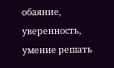обаяние, уверенность, умение решать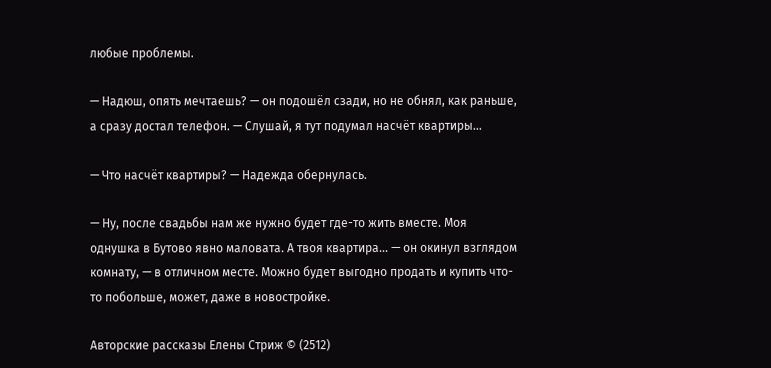любые проблемы.

— Надюш, опять мечтаешь? — он подошёл сзади, но не обнял, как раньше, а сразу достал телефон. — Слушай, я тут подумал насчёт квартиры...

— Что насчёт квартиры? — Надежда обернулась.

— Ну, после свадьбы нам же нужно будет где-то жить вместе. Моя однушка в Бутово явно маловата. А твоя квартира... — он окинул взглядом комнату, — в отличном месте. Можно будет выгодно продать и купить что-то побольше, может, даже в новостройке.

Авторские рассказы Елены Стриж © (2512)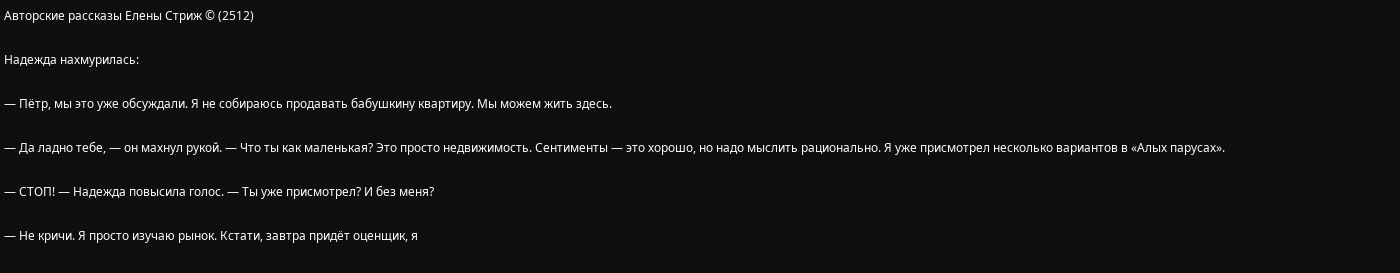Авторские рассказы Елены Стриж © (2512)

Надежда нахмурилась:

— Пётр, мы это уже обсуждали. Я не собираюсь продавать бабушкину квартиру. Мы можем жить здесь.

— Да ладно тебе, — он махнул рукой. — Что ты как маленькая? Это просто недвижимость. Сентименты — это хорошо, но надо мыслить рационально. Я уже присмотрел несколько вариантов в «Алых парусах».

— СТОП! — Надежда повысила голос. — Ты уже присмотрел? И без меня?

— Не кричи. Я просто изучаю рынок. Кстати, завтра придёт оценщик, я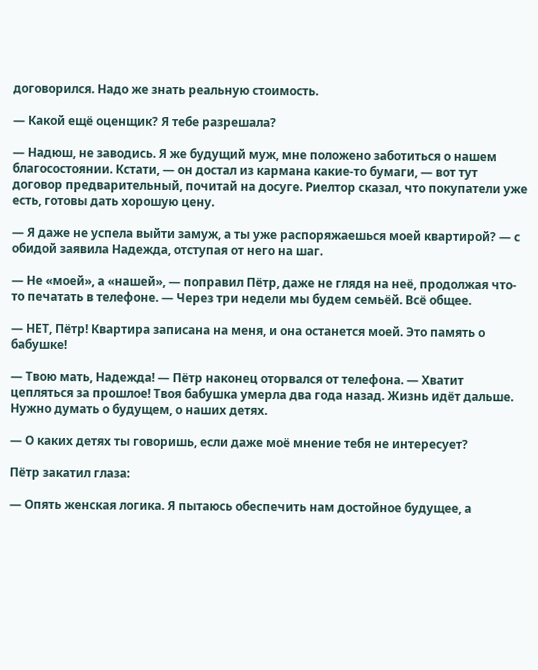договорился. Надо же знать реальную стоимость.

— Какой ещё оценщик? Я тебе разрешала?

— Надюш, не заводись. Я же будущий муж, мне положено заботиться о нашем благосостоянии. Кстати, — он достал из кармана какие-то бумаги, — вот тут договор предварительный, почитай на досуге. Риелтор сказал, что покупатели уже есть, готовы дать хорошую цену.

— Я даже не успела выйти замуж, а ты уже распоряжаешься моей квартирой? — с обидой заявила Надежда, отступая от него на шаг.

— Не «моей», а «нашей», — поправил Пётр, даже не глядя на неё, продолжая что-то печатать в телефоне. — Через три недели мы будем семьёй. Всё общее.

— НЕТ, Пётр! Квартира записана на меня, и она останется моей. Это память о бабушке!

— Твою мать, Надежда! — Пётр наконец оторвался от телефона. — Хватит цепляться за прошлое! Твоя бабушка умерла два года назад. Жизнь идёт дальше. Нужно думать о будущем, о наших детях.

— О каких детях ты говоришь, если даже моё мнение тебя не интересует?

Пётр закатил глаза:

— Опять женская логика. Я пытаюсь обеспечить нам достойное будущее, а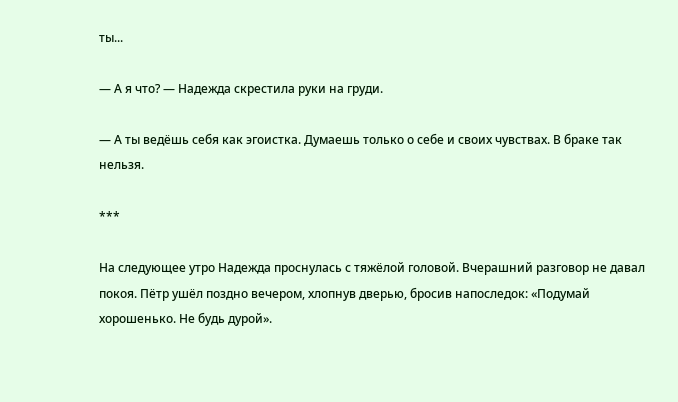ты...

— А я что? — Надежда скрестила руки на груди.

— А ты ведёшь себя как эгоистка. Думаешь только о себе и своих чувствах. В браке так нельзя.

***

На следующее утро Надежда проснулась с тяжёлой головой. Вчерашний разговор не давал покоя. Пётр ушёл поздно вечером, хлопнув дверью, бросив напоследок: «Подумай хорошенько. Не будь дурой».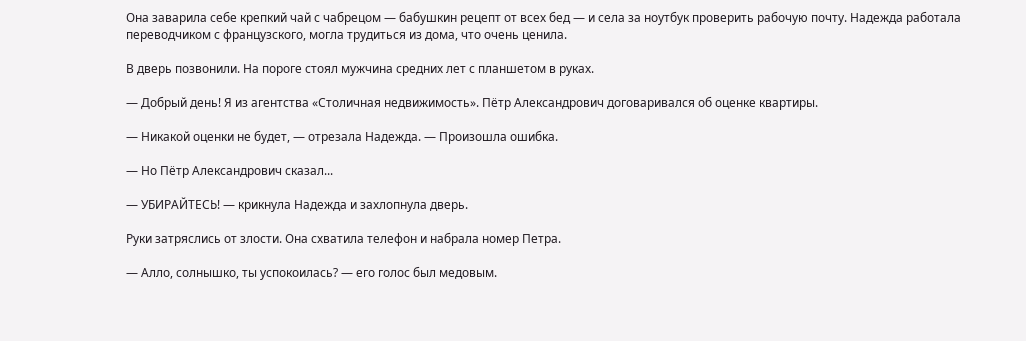Она заварила себе крепкий чай с чабрецом — бабушкин рецепт от всех бед — и села за ноутбук проверить рабочую почту. Надежда работала переводчиком с французского, могла трудиться из дома, что очень ценила.

В дверь позвонили. На пороге стоял мужчина средних лет с планшетом в руках.

— Добрый день! Я из агентства «Столичная недвижимость». Пётр Александрович договаривался об оценке квартиры.

— Никакой оценки не будет, — отрезала Надежда. — Произошла ошибка.

— Но Пётр Александрович сказал...

— УБИРАЙТЕСЬ! — крикнула Надежда и захлопнула дверь.

Руки затряслись от злости. Она схватила телефон и набрала номер Петра.

— Алло, солнышко, ты успокоилась? — его голос был медовым.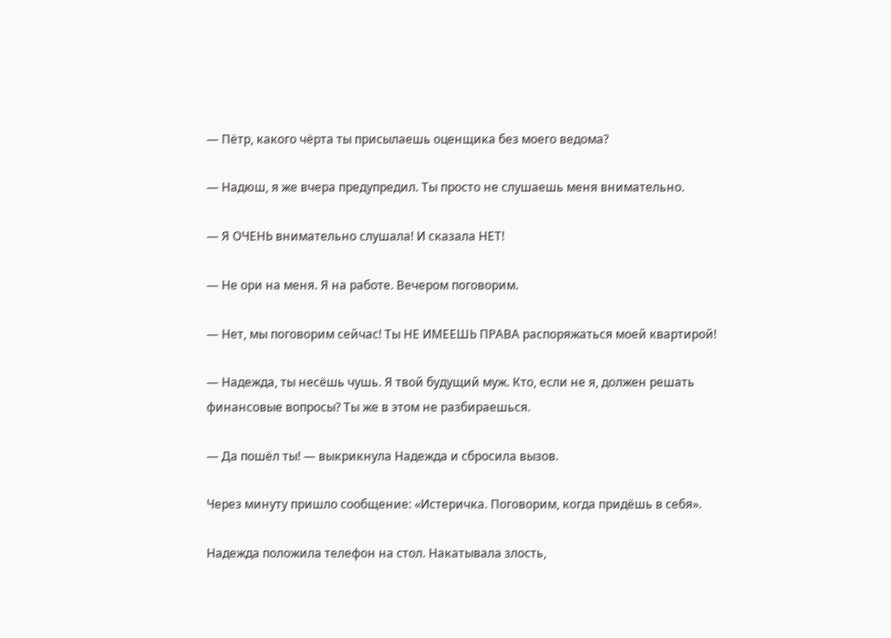— Пётр, какого чёрта ты присылаешь оценщика без моего ведома?

— Надюш, я же вчера предупредил. Ты просто не слушаешь меня внимательно.

— Я ОЧЕНЬ внимательно слушала! И сказала НЕТ!

— Не ори на меня. Я на работе. Вечером поговорим.

— Нет, мы поговорим сейчас! Ты НЕ ИМЕЕШЬ ПРАВА распоряжаться моей квартирой!

— Надежда, ты несёшь чушь. Я твой будущий муж. Кто, если не я, должен решать финансовые вопросы? Ты же в этом не разбираешься.

— Да пошёл ты! — выкрикнула Надежда и сбросила вызов.

Через минуту пришло сообщение: «Истеричка. Поговорим, когда придёшь в себя».

Надежда положила телефон на стол. Накатывала злость,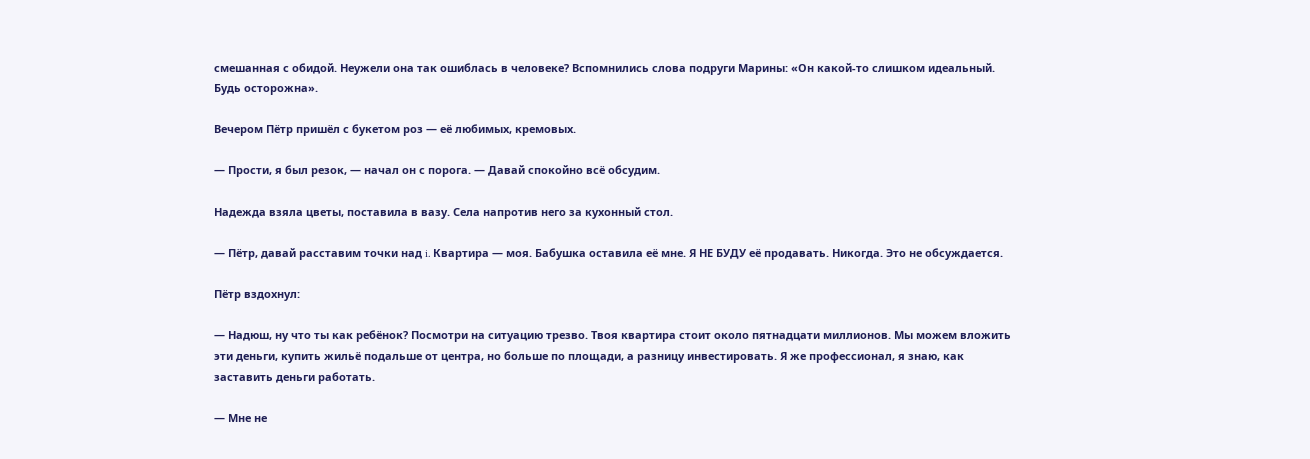смешанная с обидой. Неужели она так ошиблась в человеке? Вспомнились слова подруги Марины: «Он какой-то слишком идеальный. Будь осторожна».

Вечером Пётр пришёл с букетом роз — её любимых, кремовых.

— Прости, я был резок, — начал он с порога. — Давай спокойно всё обсудим.

Надежда взяла цветы, поставила в вазу. Села напротив него за кухонный стол.

— Пётр, давай расставим точки над i. Квартира — моя. Бабушка оставила её мне. Я НЕ БУДУ её продавать. Никогда. Это не обсуждается.

Пётр вздохнул:

— Надюш, ну что ты как ребёнок? Посмотри на ситуацию трезво. Твоя квартира стоит около пятнадцати миллионов. Мы можем вложить эти деньги, купить жильё подальше от центра, но больше по площади, а разницу инвестировать. Я же профессионал, я знаю, как заставить деньги работать.

— Мне не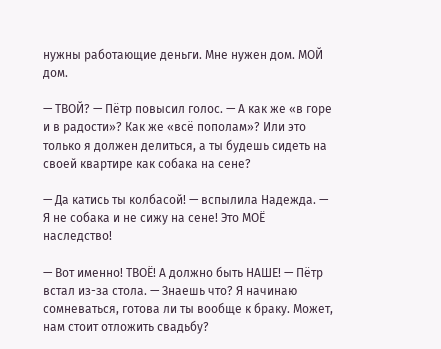нужны работающие деньги. Мне нужен дом. МОЙ дом.

— ТВОЙ? — Пётр повысил голос. — А как же «в горе и в радости»? Как же «всё пополам»? Или это только я должен делиться, а ты будешь сидеть на своей квартире как собака на сене?

— Да катись ты колбасой! — вспылила Надежда. — Я не собака и не сижу на сене! Это МОЁ наследство!

— Вот именно! ТВОЁ! А должно быть НАШЕ! — Пётр встал из-за стола. — Знаешь что? Я начинаю сомневаться, готова ли ты вообще к браку. Может, нам стоит отложить свадьбу?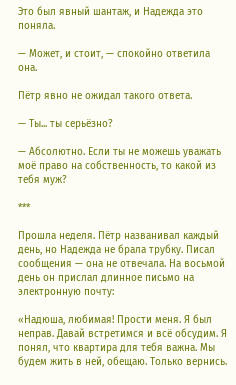Это был явный шантаж, и Надежда это поняла.

— Может, и стоит, — спокойно ответила она.

Пётр явно не ожидал такого ответа.

— Ты... ты серьёзно?

— Абсолютно. Если ты не можешь уважать моё право на собственность, то какой из тебя муж?

***

Прошла неделя. Пётр названивал каждый день, но Надежда не брала трубку. Писал сообщения — она не отвечала. На восьмой день он прислал длинное письмо на электронную почту:

«Надюша, любимая! Прости меня. Я был неправ. Давай встретимся и всё обсудим. Я понял, что квартира для тебя важна. Мы будем жить в ней, обещаю. Только вернись.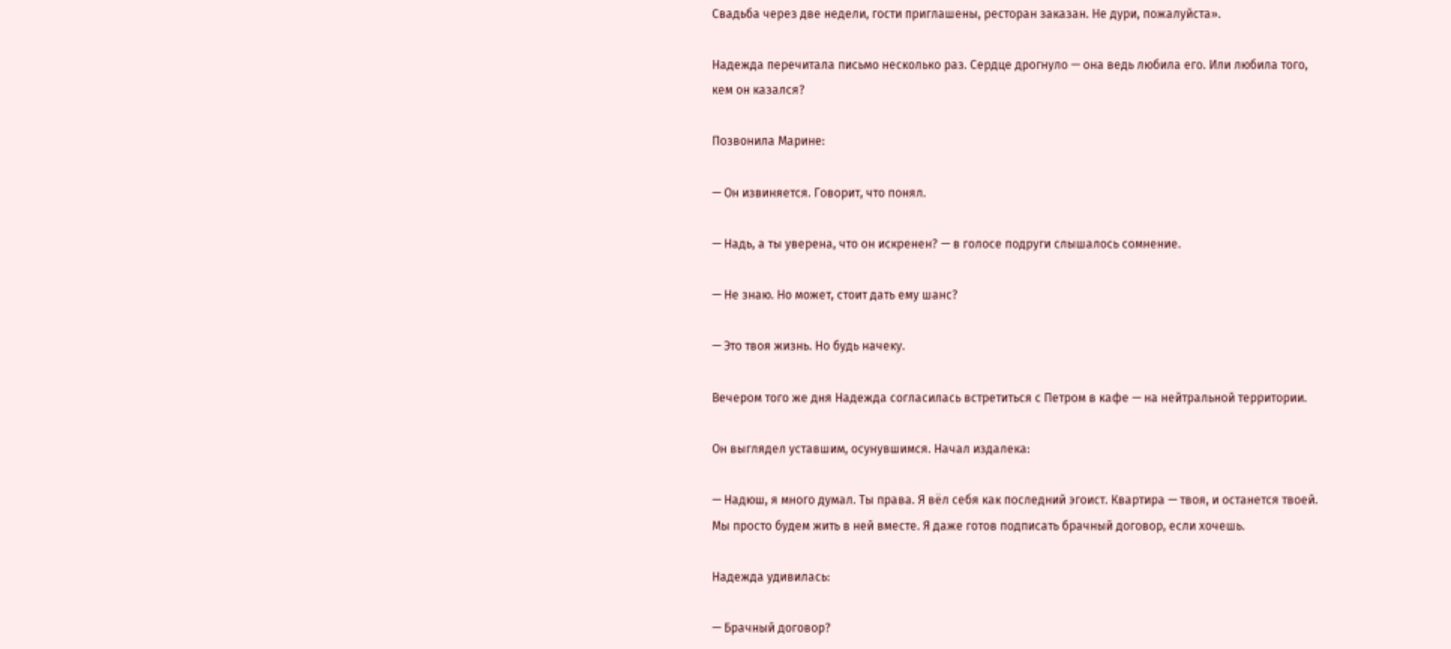Свадьба через две недели, гости приглашены, ресторан заказан. Не дури, пожалуйста».

Надежда перечитала письмо несколько раз. Сердце дрогнуло — она ведь любила его. Или любила того, кем он казался?

Позвонила Марине:

— Он извиняется. Говорит, что понял.

— Надь, а ты уверена, что он искренен? — в голосе подруги слышалось сомнение.

— Не знаю. Но может, стоит дать ему шанс?

— Это твоя жизнь. Но будь начеку.

Вечером того же дня Надежда согласилась встретиться с Петром в кафе — на нейтральной территории.

Он выглядел уставшим, осунувшимся. Начал издалека:

— Надюш, я много думал. Ты права. Я вёл себя как последний эгоист. Квартира — твоя, и останется твоей. Мы просто будем жить в ней вместе. Я даже готов подписать брачный договор, если хочешь.

Надежда удивилась:

— Брачный договор?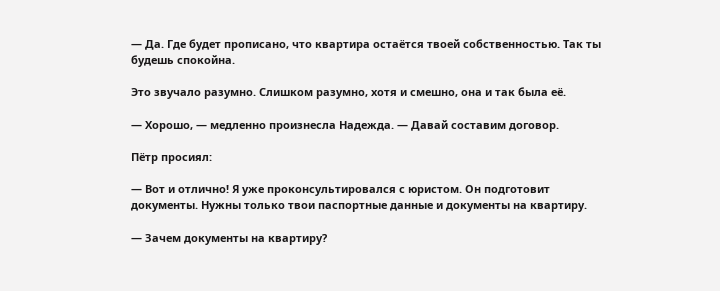— Да. Где будет прописано, что квартира остаётся твоей собственностью. Так ты будешь спокойна.

Это звучало разумно. Слишком разумно, хотя и смешно, она и так была её.

— Хорошо, — медленно произнесла Надежда. — Давай составим договор.

Пётр просиял:

— Вот и отлично! Я уже проконсультировался с юристом. Он подготовит документы. Нужны только твои паспортные данные и документы на квартиру.

— Зачем документы на квартиру?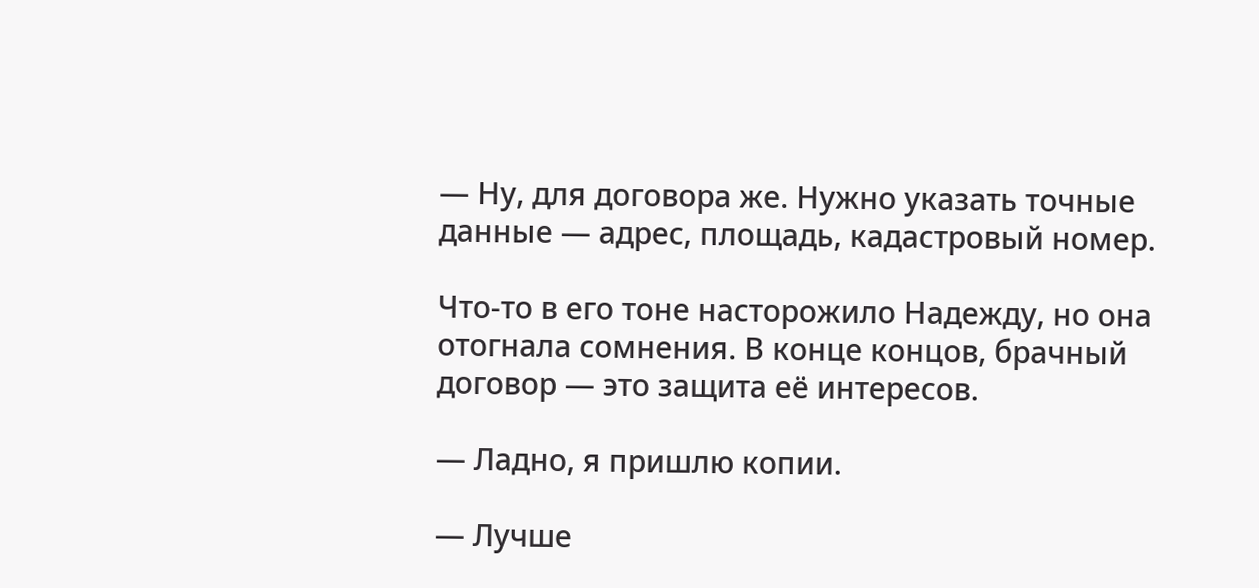— Ну, для договора же. Нужно указать точные данные — адрес, площадь, кадастровый номер.

Что-то в его тоне насторожило Надежду, но она отогнала сомнения. В конце концов, брачный договор — это защита её интересов.

— Ладно, я пришлю копии.

— Лучше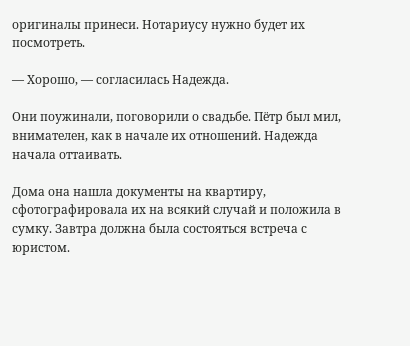оригиналы принеси. Нотариусу нужно будет их посмотреть.

— Хорошо, — согласилась Надежда.

Они поужинали, поговорили о свадьбе. Пётр был мил, внимателен, как в начале их отношений. Надежда начала оттаивать.

Дома она нашла документы на квартиру, сфотографировала их на всякий случай и положила в сумку. Завтра должна была состояться встреча с юристом.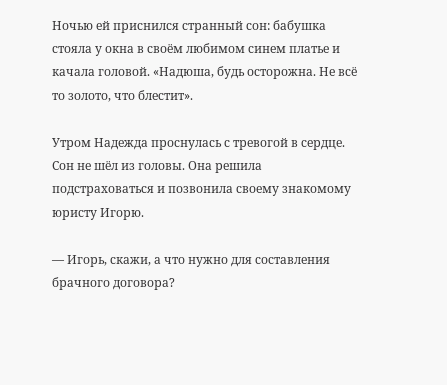Ночью ей приснился странный сон: бабушка стояла у окна в своём любимом синем платье и качала головой. «Надюша, будь осторожна. Не всё то золото, что блестит».

Утром Надежда проснулась с тревогой в сердце. Сон не шёл из головы. Она решила подстраховаться и позвонила своему знакомому юристу Игорю.

— Игорь, скажи, а что нужно для составления брачного договора?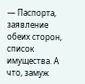— Паспорта, заявление обеих сторон, список имущества. А что, замуж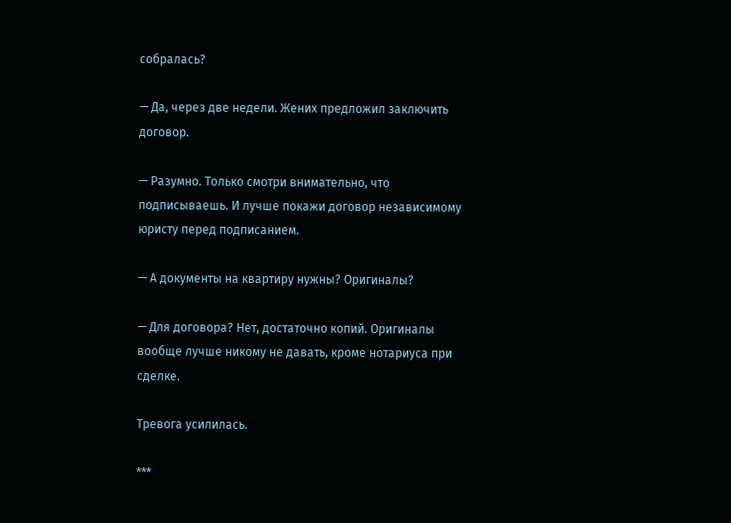собралась?

— Да, через две недели. Жених предложил заключить договор.

— Разумно. Только смотри внимательно, что подписываешь. И лучше покажи договор независимому юристу перед подписанием.

— А документы на квартиру нужны? Оригиналы?

— Для договора? Нет, достаточно копий. Оригиналы вообще лучше никому не давать, кроме нотариуса при сделке.

Тревога усилилась.

***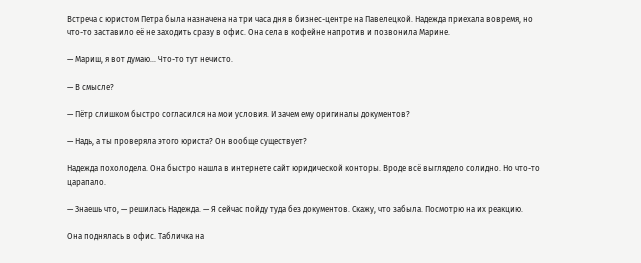Встреча с юристом Петра была назначена на три часа дня в бизнес-центре на Павелецкой. Надежда приехала вовремя, но что-то заставило её не заходить сразу в офис. Она села в кофейне напротив и позвонила Марине.

— Мариш, я вот думаю... Что-то тут нечисто.

— В смысле?

— Пётр слишком быстро согласился на мои условия. И зачем ему оригиналы документов?

— Надь, а ты проверяла этого юриста? Он вообще существует?

Надежда похолодела. Она быстро нашла в интернете сайт юридической конторы. Вроде всё выглядело солидно. Но что-то царапало.

— Знаешь что, — решилась Надежда. — Я сейчас пойду туда без документов. Скажу, что забыла. Посмотрю на их реакцию.

Она поднялась в офис. Табличка на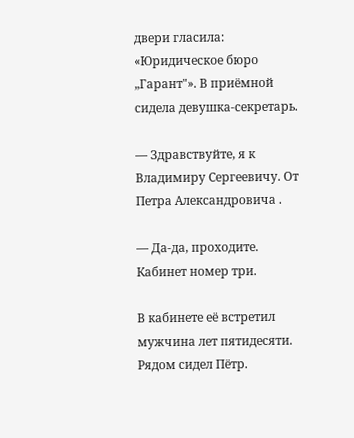двери гласила: «Юридическое бюро „Гарант"». В приёмной сидела девушка-секретарь.

— Здравствуйте, я к Владимиру Сергеевичу. От Петра Александровича .

— Да-да, проходите. Кабинет номер три.

В кабинете её встретил мужчина лет пятидесяти. Рядом сидел Пётр.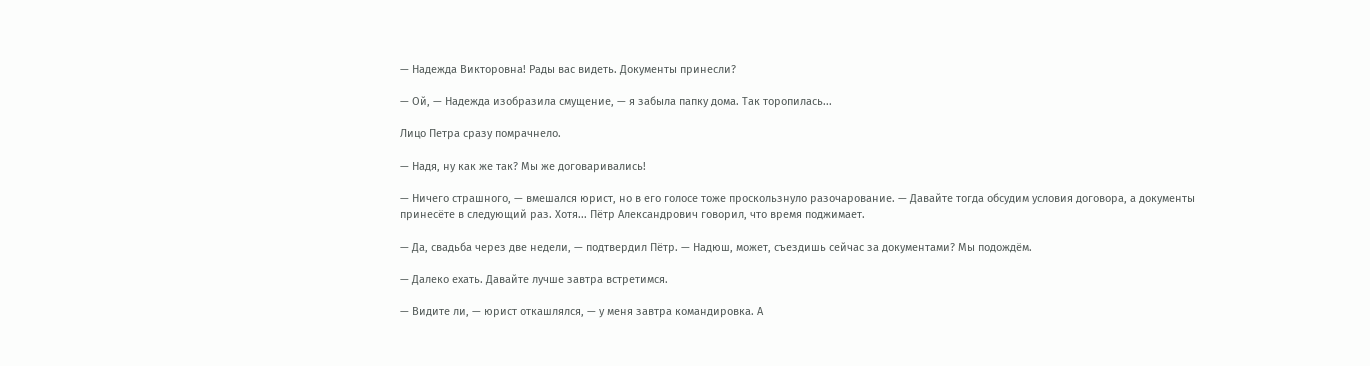— Надежда Викторовна! Рады вас видеть. Документы принесли?

— Ой, — Надежда изобразила смущение, — я забыла папку дома. Так торопилась...

Лицо Петра сразу помрачнело.

— Надя, ну как же так? Мы же договаривались!

— Ничего страшного, — вмешался юрист, но в его голосе тоже проскользнуло разочарование. — Давайте тогда обсудим условия договора, а документы принесёте в следующий раз. Хотя... Пётр Александрович говорил, что время поджимает.

— Да, свадьба через две недели, — подтвердил Пётр. — Надюш, может, съездишь сейчас за документами? Мы подождём.

— Далеко ехать. Давайте лучше завтра встретимся.

— Видите ли, — юрист откашлялся, — у меня завтра командировка. А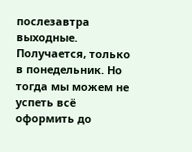послезавтра выходные. Получается, только в понедельник. Но тогда мы можем не успеть всё оформить до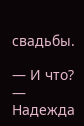свадьбы.

— И что? — Надежда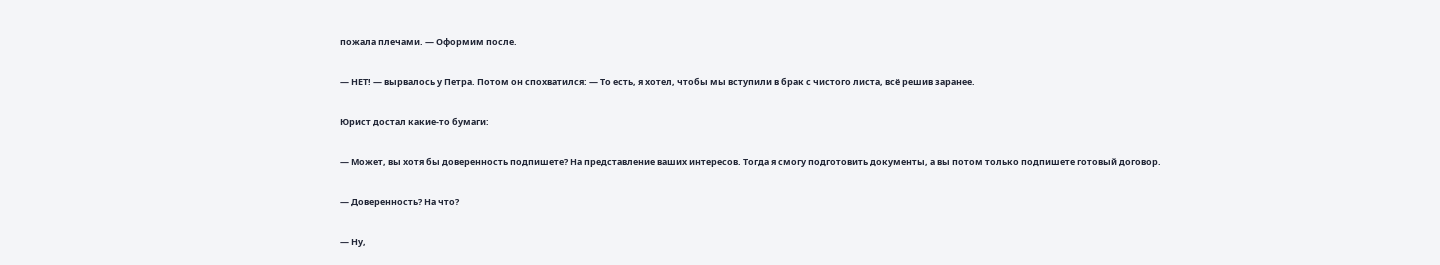пожала плечами. — Оформим после.

— НЕТ! — вырвалось у Петра. Потом он спохватился: — То есть, я хотел, чтобы мы вступили в брак с чистого листа, всё решив заранее.

Юрист достал какие-то бумаги:

— Может, вы хотя бы доверенность подпишете? На представление ваших интересов. Тогда я смогу подготовить документы, а вы потом только подпишете готовый договор.

— Доверенность? На что?

— Ну,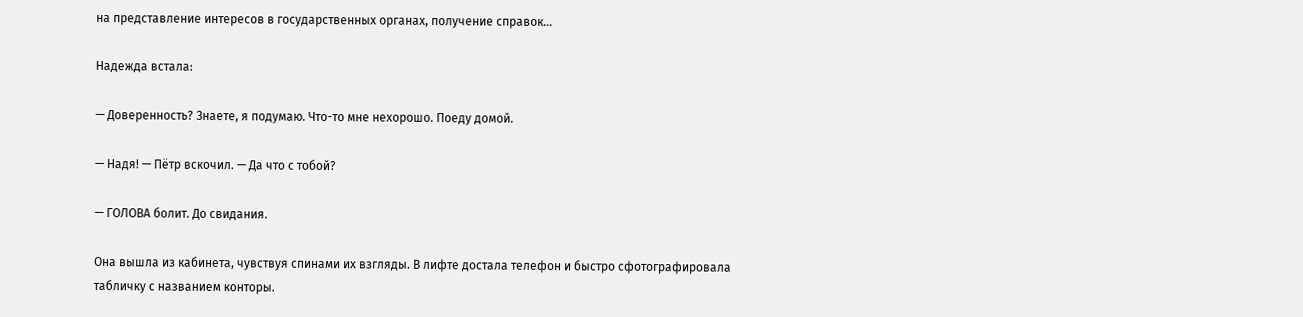на представление интересов в государственных органах, получение справок...

Надежда встала:

— Доверенность? Знаете, я подумаю. Что-то мне нехорошо. Поеду домой.

— Надя! — Пётр вскочил. — Да что с тобой?

— ГОЛОВА болит. До свидания.

Она вышла из кабинета, чувствуя спинами их взгляды. В лифте достала телефон и быстро сфотографировала табличку с названием конторы.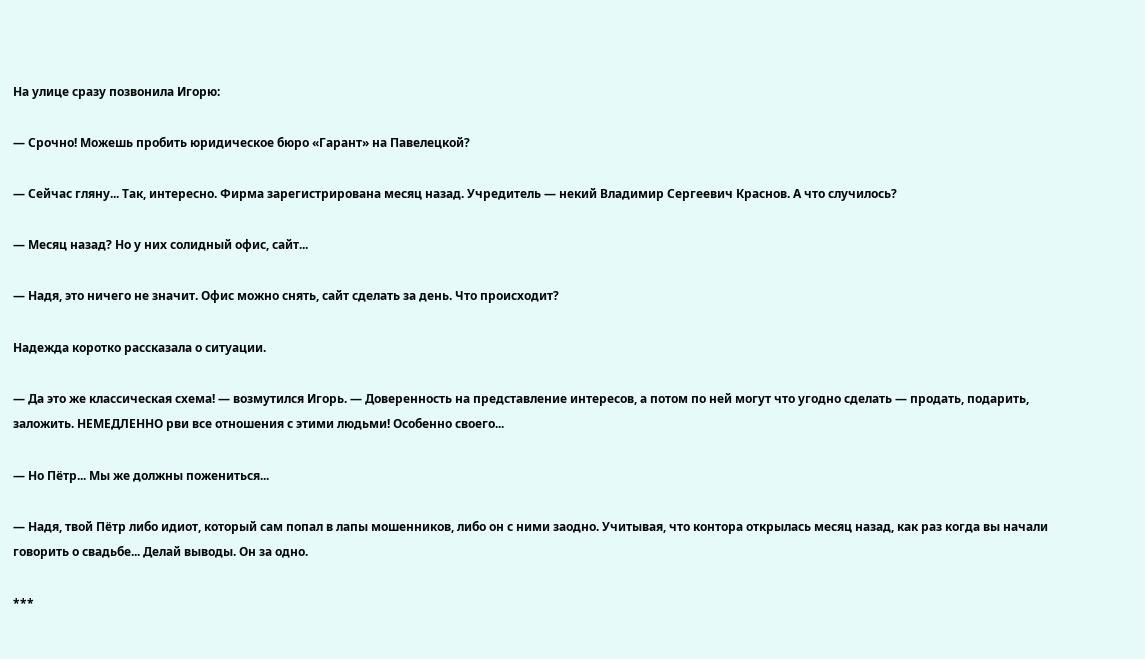На улице сразу позвонила Игорю:

— Срочно! Можешь пробить юридическое бюро «Гарант» на Павелецкой?

— Сейчас гляну... Так, интересно. Фирма зарегистрирована месяц назад. Учредитель — некий Владимир Сергеевич Краснов. А что случилось?

— Месяц назад? Но у них солидный офис, сайт...

— Надя, это ничего не значит. Офис можно снять, сайт сделать за день. Что происходит?

Надежда коротко рассказала о ситуации.

— Да это же классическая схема! — возмутился Игорь. — Доверенность на представление интересов, а потом по ней могут что угодно сделать — продать, подарить, заложить. НЕМЕДЛЕННО рви все отношения с этими людьми! Особенно своего...

— Но Пётр... Мы же должны пожениться...

— Надя, твой Пётр либо идиот, который сам попал в лапы мошенников, либо он с ними заодно. Учитывая, что контора открылась месяц назад, как раз когда вы начали говорить о свадьбе... Делай выводы. Он за одно.

***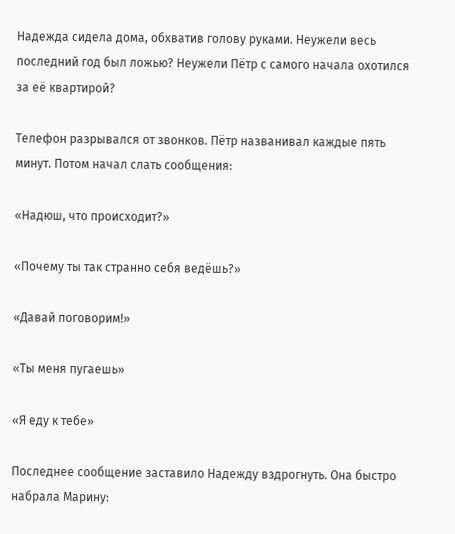Надежда сидела дома, обхватив голову руками. Неужели весь последний год был ложью? Неужели Пётр с самого начала охотился за её квартирой?

Телефон разрывался от звонков. Пётр названивал каждые пять минут. Потом начал слать сообщения:

«Надюш, что происходит?»

«Почему ты так странно себя ведёшь?»

«Давай поговорим!»

«Ты меня пугаешь»

«Я еду к тебе»

Последнее сообщение заставило Надежду вздрогнуть. Она быстро набрала Марину: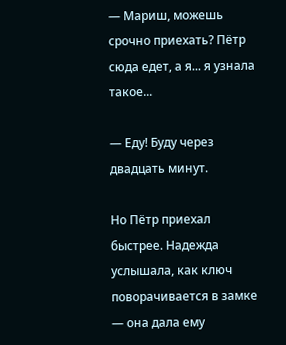— Мариш, можешь срочно приехать? Пётр сюда едет, а я... я узнала такое...

— Еду! Буду через двадцать минут.

Но Пётр приехал быстрее. Надежда услышала, как ключ поворачивается в замке — она дала ему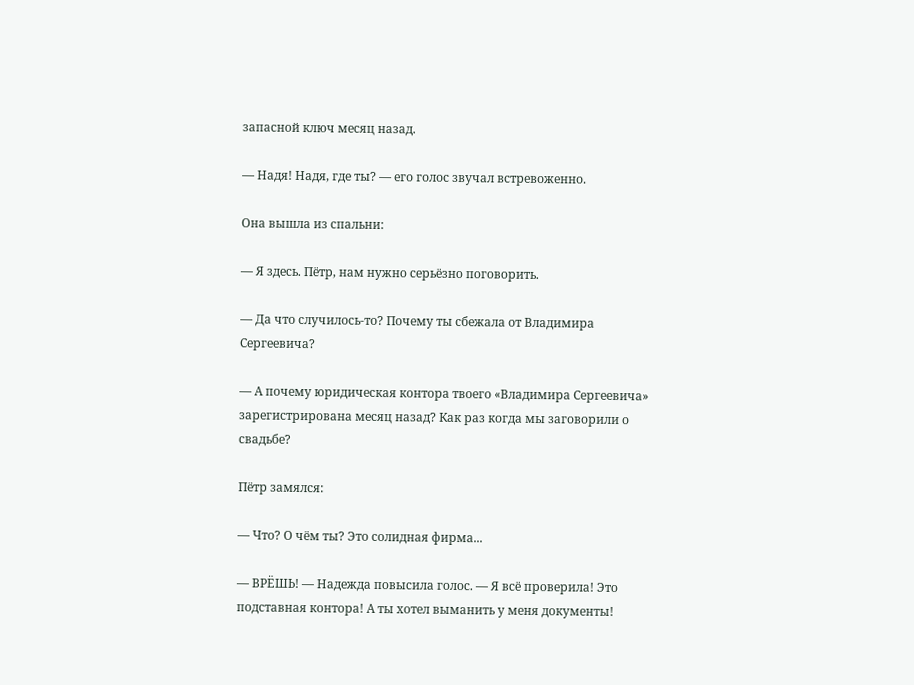запасной ключ месяц назад.

— Надя! Надя, где ты? — его голос звучал встревоженно.

Она вышла из спальни:

— Я здесь. Пётр, нам нужно серьёзно поговорить.

— Да что случилось-то? Почему ты сбежала от Владимира Сергеевича?

— А почему юридическая контора твоего «Владимира Сергеевича» зарегистрирована месяц назад? Как раз когда мы заговорили о свадьбе?

Пётр замялся:

— Что? О чём ты? Это солидная фирма...

— ВРЁШЬ! — Надежда повысила голос. — Я всё проверила! Это подставная контора! А ты хотел выманить у меня документы!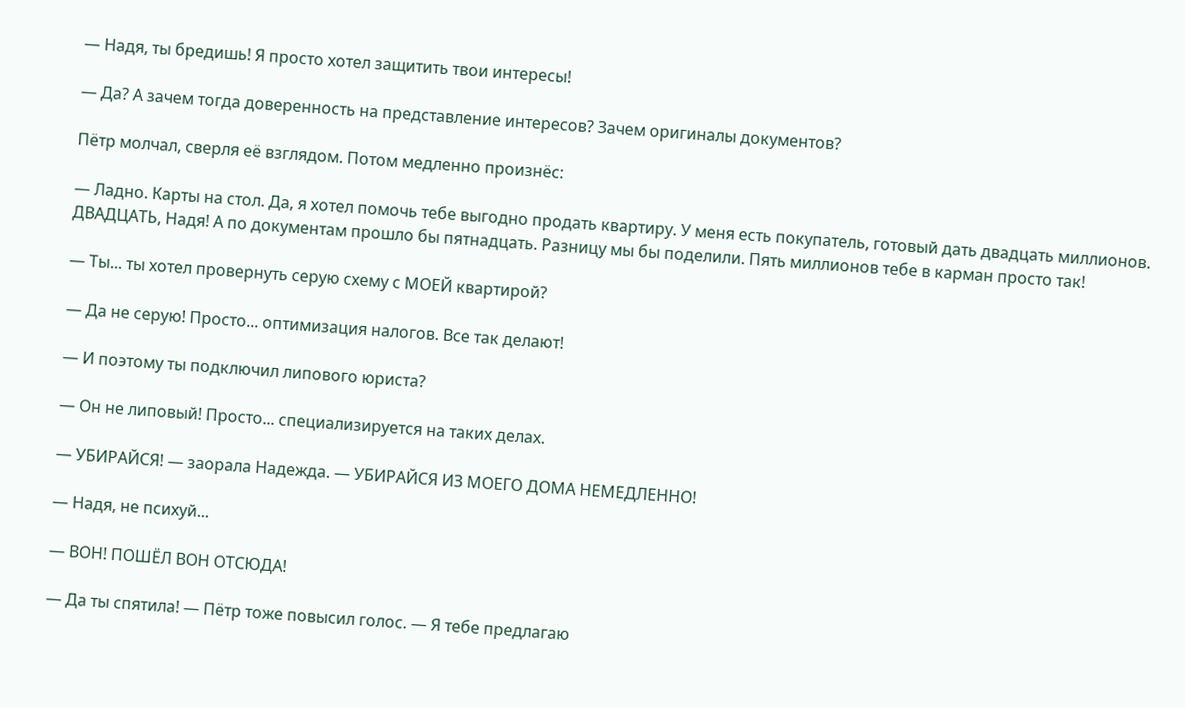— Надя, ты бредишь! Я просто хотел защитить твои интересы!

— Да? А зачем тогда доверенность на представление интересов? Зачем оригиналы документов?

Пётр молчал, сверля её взглядом. Потом медленно произнёс:

— Ладно. Карты на стол. Да, я хотел помочь тебе выгодно продать квартиру. У меня есть покупатель, готовый дать двадцать миллионов. ДВАДЦАТЬ, Надя! А по документам прошло бы пятнадцать. Разницу мы бы поделили. Пять миллионов тебе в карман просто так!

— Ты... ты хотел провернуть серую схему с МОЕЙ квартирой?

— Да не серую! Просто... оптимизация налогов. Все так делают!

— И поэтому ты подключил липового юриста?

— Он не липовый! Просто... специализируется на таких делах.

— УБИРАЙСЯ! — заорала Надежда. — УБИРАЙСЯ ИЗ МОЕГО ДОМА НЕМЕДЛЕННО!

— Надя, не психуй...

— ВОН! ПОШЁЛ ВОН ОТСЮДА!

— Да ты спятила! — Пётр тоже повысил голос. — Я тебе предлагаю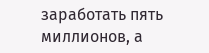заработать пять миллионов, а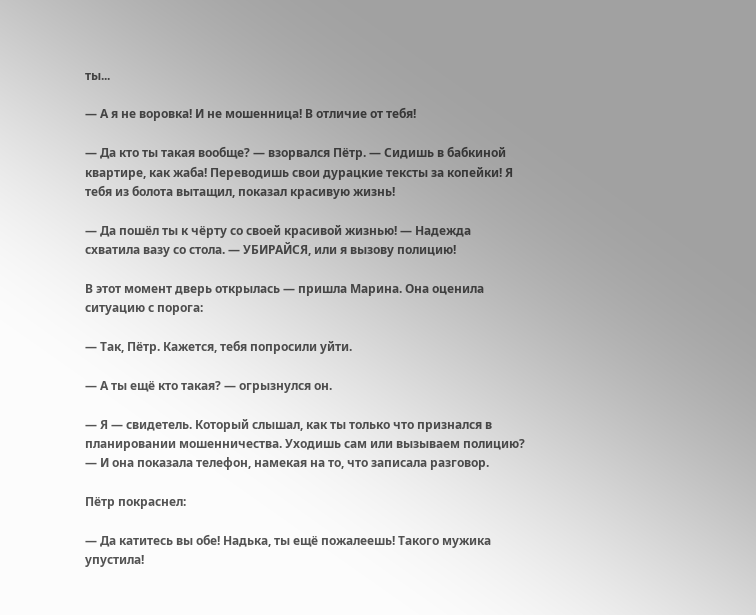ты...

— А я не воровка! И не мошенница! В отличие от тебя!

— Да кто ты такая вообще? — взорвался Пётр. — Сидишь в бабкиной квартире, как жаба! Переводишь свои дурацкие тексты за копейки! Я тебя из болота вытащил, показал красивую жизнь!

— Да пошёл ты к чёрту со своей красивой жизнью! — Надежда схватила вазу со стола. — УБИРАЙСЯ, или я вызову полицию!

В этот момент дверь открылась — пришла Марина. Она оценила ситуацию с порога:

— Так, Пётр. Кажется, тебя попросили уйти.

— А ты ещё кто такая? — огрызнулся он.

— Я — свидетель. Который слышал, как ты только что признался в планировании мошенничества. Уходишь сам или вызываем полицию? — И она показала телефон, намекая на то, что записала разговор.

Пётр покраснел:

— Да катитесь вы обе! Надька, ты ещё пожалеешь! Такого мужика упустила!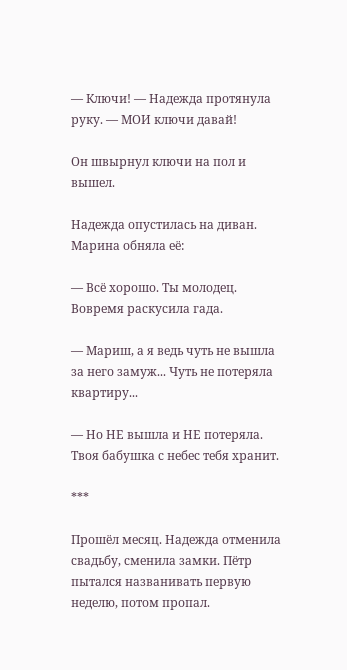— Ключи! — Надежда протянула руку. — МОИ ключи давай!

Он швырнул ключи на пол и вышел.

Надежда опустилась на диван. Марина обняла её:

— Всё хорошо. Ты молодец. Вовремя раскусила гада.

— Мариш, а я ведь чуть не вышла за него замуж... Чуть не потеряла квартиру...

— Но НЕ вышла и НЕ потеряла. Твоя бабушка с небес тебя хранит.

***

Прошёл месяц. Надежда отменила свадьбу, сменила замки. Пётр пытался названивать первую неделю, потом пропал.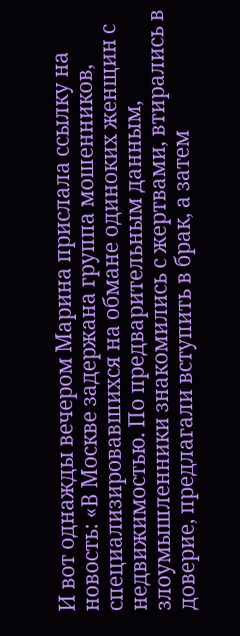И вот однажды вечером Марина прислала ссылку на новость: «В Москве задержана группа мошенников, специализировавшихся на обмане одиноких женщин с недвижимостью. По предварительным данным, злоумышленники знакомились с жертвами, втирались в доверие, предлагали вступить в брак, а затем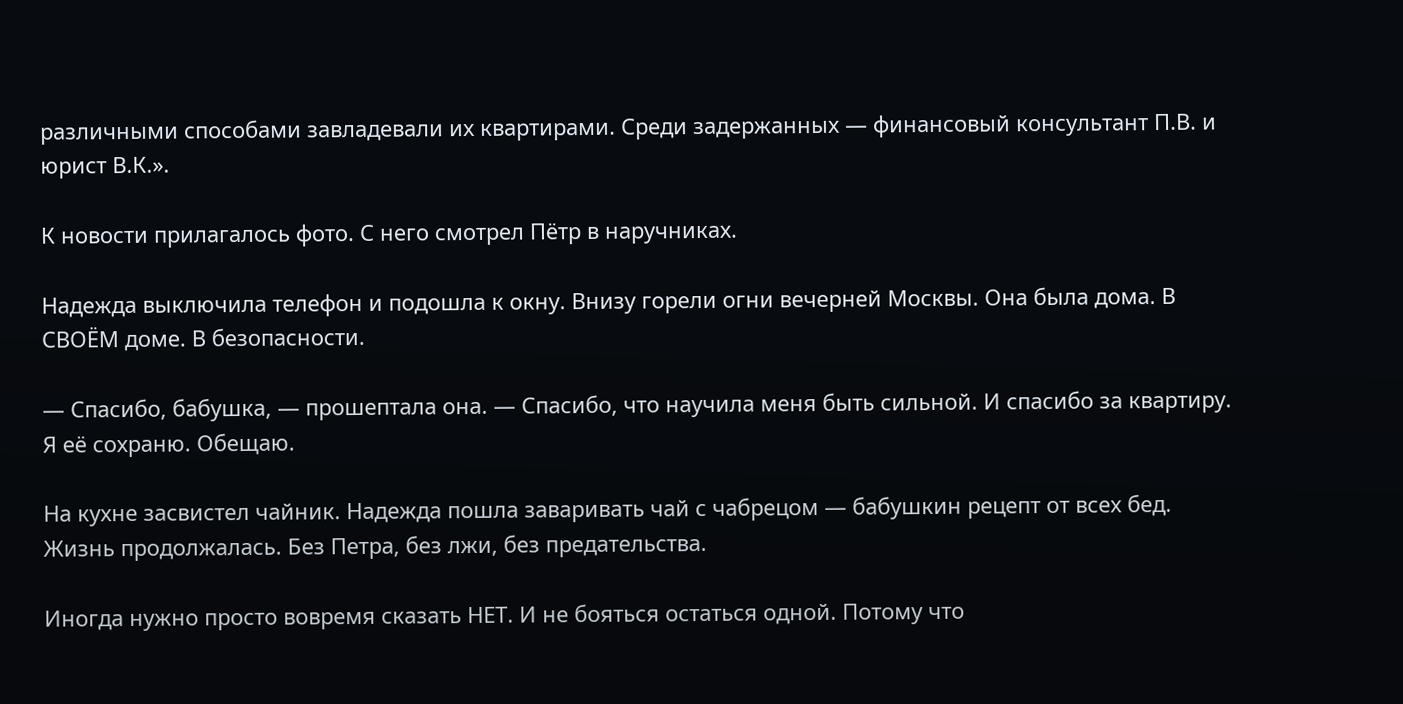различными способами завладевали их квартирами. Среди задержанных — финансовый консультант П.В. и юрист В.К.».

К новости прилагалось фото. С него смотрел Пётр в наручниках.

Надежда выключила телефон и подошла к окну. Внизу горели огни вечерней Москвы. Она была дома. В СВОЁМ доме. В безопасности.

— Спасибо, бабушка, — прошептала она. — Спасибо, что научила меня быть сильной. И спасибо за квартиру. Я её сохраню. Обещаю.

На кухне засвистел чайник. Надежда пошла заваривать чай с чабрецом — бабушкин рецепт от всех бед. Жизнь продолжалась. Без Петра, без лжи, без предательства.

Иногда нужно просто вовремя сказать НЕТ. И не бояться остаться одной. Потому что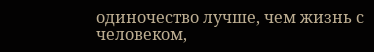одиночество лучше, чем жизнь с человеком,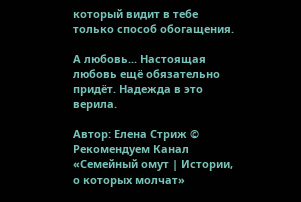который видит в тебе только способ обогащения.

А любовь... Настоящая любовь ещё обязательно придёт. Надежда в это верила.

Автор: Елена Стриж ©
Рекомендуем Канал «Семейный омут | Истории, о которых молчат»